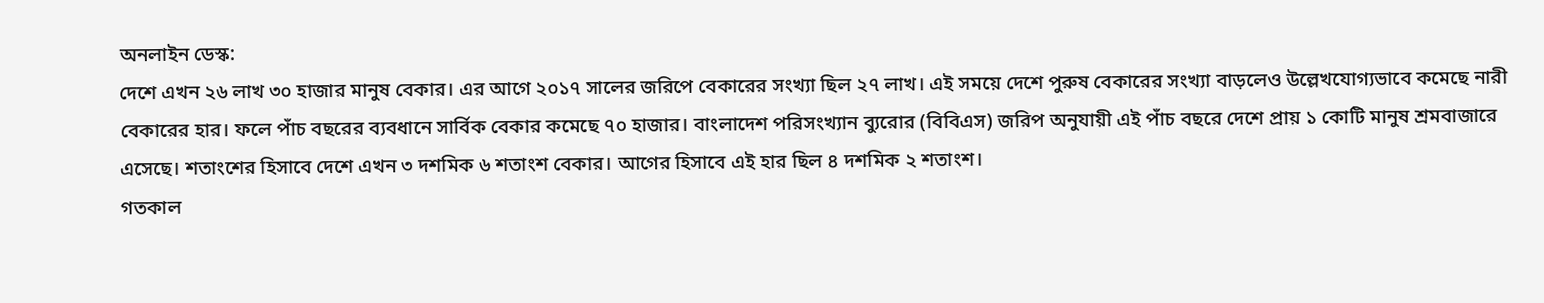অনলাইন ডেস্ক:
দেশে এখন ২৬ লাখ ৩০ হাজার মানুষ বেকার। এর আগে ২০১৭ সালের জরিপে বেকারের সংখ্যা ছিল ২৭ লাখ। এই সময়ে দেশে পুরুষ বেকারের সংখ্যা বাড়লেও উল্লেখযোগ্যভাবে কমেছে নারী বেকারের হার। ফলে পাঁচ বছরের ব্যবধানে সার্বিক বেকার কমেছে ৭০ হাজার। বাংলাদেশ পরিসংখ্যান ব্যুরোর (বিবিএস) জরিপ অনুযায়ী এই পাঁচ বছরে দেশে প্রায় ১ কোটি মানুষ শ্রমবাজারে এসেছে। শতাংশের হিসাবে দেশে এখন ৩ দশমিক ৬ শতাংশ বেকার। আগের হিসাবে এই হার ছিল ৪ দশমিক ২ শতাংশ।
গতকাল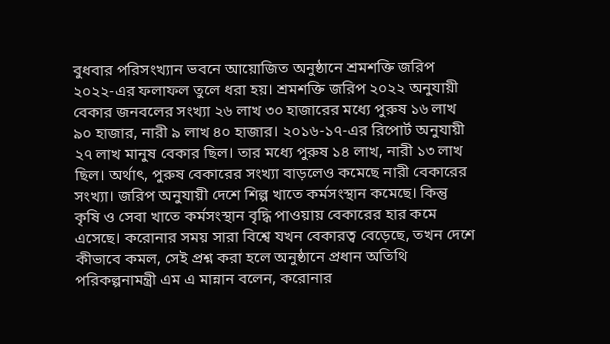বুধবার পরিসংখ্যান ভবনে আয়োজিত অনুষ্ঠানে শ্রমশক্তি জরিপ ২০২২-এর ফলাফল তুলে ধরা হয়। শ্রমশক্তি জরিপ ২০২২ অনুযায়ী বেকার জনবলের সংখ্যা ২৬ লাখ ৩০ হাজারের মধ্যে পুরুষ ১৬ লাখ ৯০ হাজার, নারী ৯ লাখ ৪০ হাজার। ২০১৬-১৭-এর রিপোর্ট অনুযায়ী ২৭ লাখ মানুষ বেকার ছিল। তার মধ্যে পুরুষ ১৪ লাখ, নারী ১৩ লাখ ছিল। অর্থাৎ, পুরুষ বেকারের সংখ্যা বাড়লেও কমেছে নারী বেকারের সংখ্যা। জরিপ অনুযায়ী দেশে শিল্প খাতে কর্মসংস্থান কমেছে। কিন্তু কৃষি ও সেবা খাতে কর্মসংস্থান বৃদ্ধি পাওয়ায় বেকারের হার কমে এসেছে। করোনার সময় সারা বিশ্বে যখন বেকারত্ব বেড়েছে, তখন দেশে কীভাবে কমল, সেই প্রশ্ন করা হলে অনুষ্ঠানে প্রধান অতিথি পরিকল্পনামন্ত্রী এম এ মান্নান বলেন, করোনার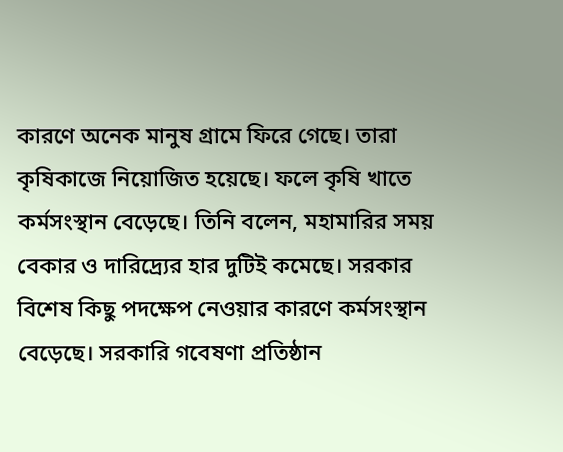কারণে অনেক মানুষ গ্রামে ফিরে গেছে। তারা কৃষিকাজে নিয়োজিত হয়েছে। ফলে কৃষি খাতে কর্মসংস্থান বেড়েছে। তিনি বলেন, মহামারির সময় বেকার ও দারিদ্র্যের হার দুটিই কমেছে। সরকার বিশেষ কিছু পদক্ষেপ নেওয়ার কারণে কর্মসংস্থান বেড়েছে। সরকারি গবেষণা প্রতিষ্ঠান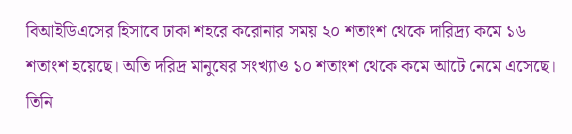বিআইডিএসের হিসাবে ঢাকা শহরে করোনার সময় ২০ শতাংশ থেকে দারিদ্র্য কমে ১৬ শতাংশ হয়েছে। অতি দরিদ্র মানুষের সংখ্যাও ১০ শতাংশ থেকে কমে আটে নেমে এসেছে। তিনি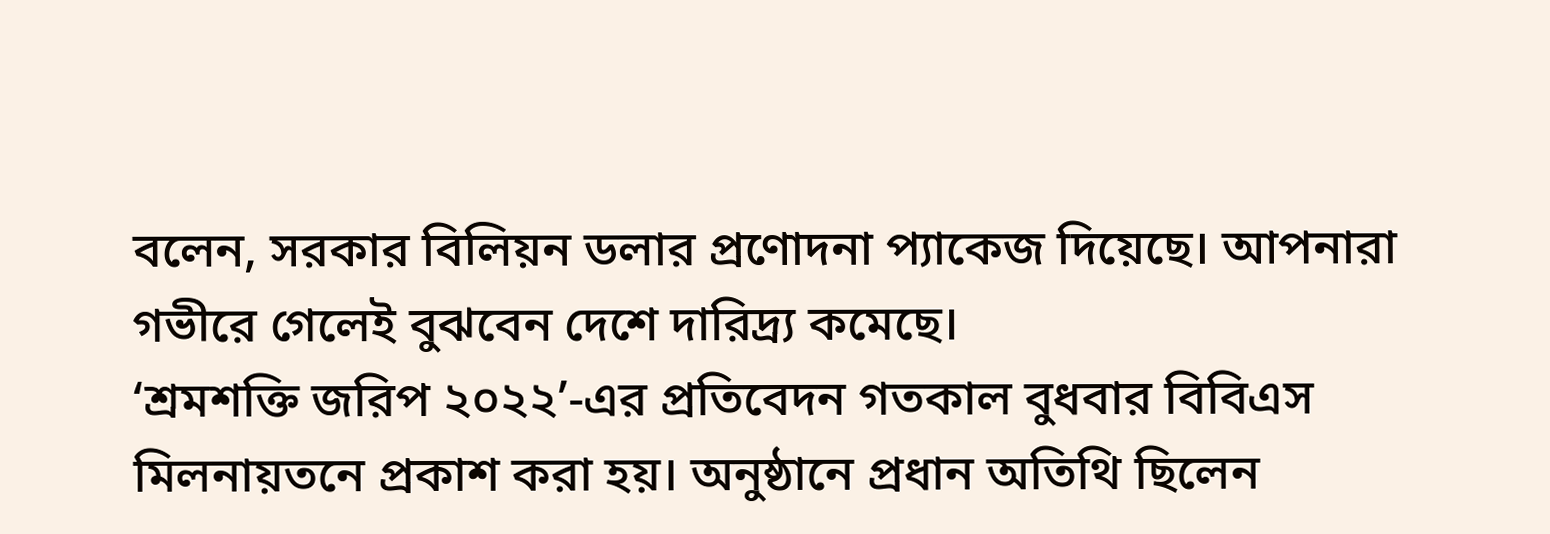বলেন, সরকার বিলিয়ন ডলার প্রণোদনা প্যাকেজ দিয়েছে। আপনারা গভীরে গেলেই বুঝবেন দেশে দারিদ্র্য কমেছে।
‘শ্রমশক্তি জরিপ ২০২২’-এর প্রতিবেদন গতকাল বুধবার বিবিএস মিলনায়তনে প্রকাশ করা হয়। অনুষ্ঠানে প্রধান অতিথি ছিলেন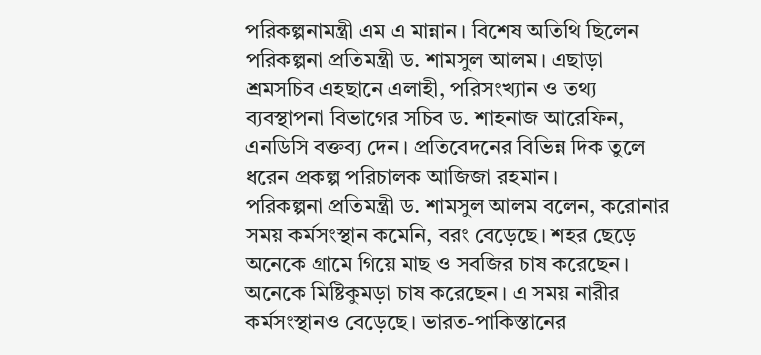পরিকল্পনামন্ত্রী এম এ মান্নান। বিশেষ অতিথি ছিলেন পরিকল্পনা প্রতিমন্ত্রী ড. শামসুল আলম। এছাড়া শ্রমসচিব এহছানে এলাহী, পরিসংখ্যান ও তথ্য ব্যবস্থাপনা বিভাগের সচিব ড. শাহনাজ আরেফিন, এনডিসি বক্তব্য দেন। প্রতিবেদনের বিভিন্ন দিক তুলে ধরেন প্রকল্প পরিচালক আজিজা রহমান।
পরিকল্পনা প্রতিমন্ত্রী ড. শামসুল আলম বলেন, করোনার সময় কর্মসংস্থান কমেনি, বরং বেড়েছে। শহর ছেড়ে অনেকে গ্রামে গিয়ে মাছ ও সবজির চাষ করেছেন। অনেকে মিষ্টিকুমড়া চাষ করেছেন। এ সময় নারীর কর্মসংস্থানও বেড়েছে। ভারত-পাকিস্তানের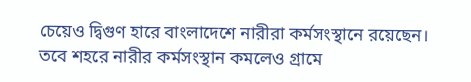চেয়েও দ্বিগুণ হারে বাংলাদেশে নারীরা কর্মসংস্থানে রয়েছেন। তবে শহরে নারীর কর্মসংস্থান কমলেও গ্রামে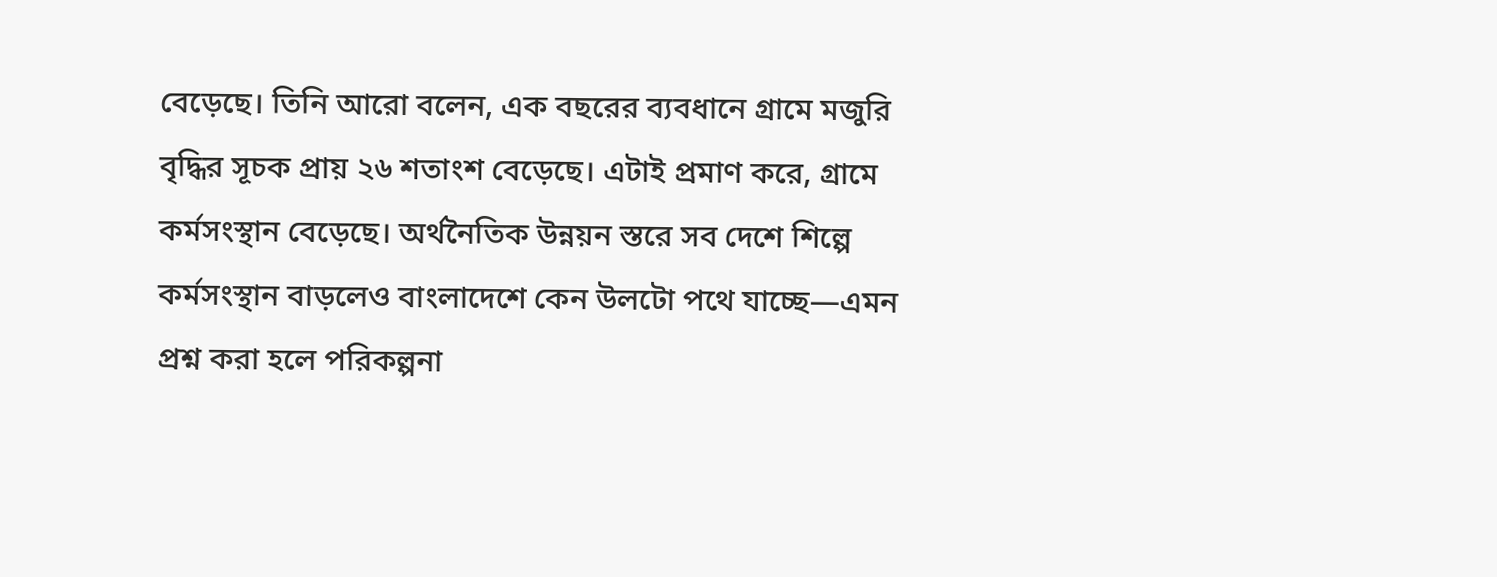বেড়েছে। তিনি আরো বলেন, এক বছরের ব্যবধানে গ্রামে মজুরি বৃদ্ধির সূচক প্রায় ২৬ শতাংশ বেড়েছে। এটাই প্রমাণ করে, গ্রামে কর্মসংস্থান বেড়েছে। অর্থনৈতিক উন্নয়ন স্তরে সব দেশে শিল্পে কর্মসংস্থান বাড়লেও বাংলাদেশে কেন উলটো পথে যাচ্ছে—এমন প্রশ্ন করা হলে পরিকল্পনা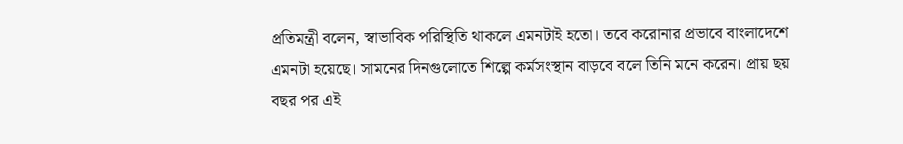প্রতিমন্ত্রী বলেন, স্বাভাবিক পরিস্থিতি থাকলে এমনটাই হতো। তবে করোনার প্রভাবে বাংলাদেশে এমনটা হয়েছে। সামনের দিনগুলোতে শিল্পে কর্মসংস্থান বাড়বে বলে তিনি মনে করেন। প্রায় ছয় বছর পর এই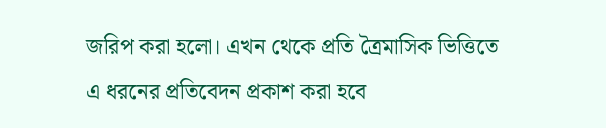জরিপ করা হলো। এখন থেকে প্রতি ত্রৈমাসিক ভিত্তিতে এ ধরনের প্রতিবেদন প্রকাশ করা হবে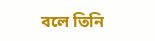বলে তিনি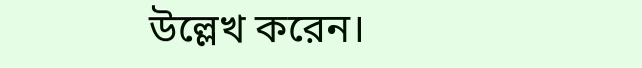উল্লেখ করেন।